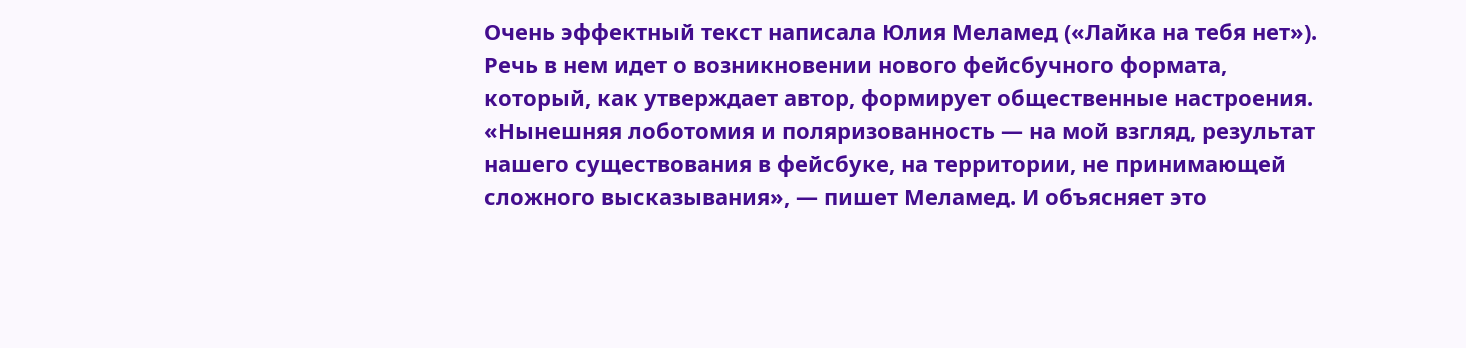Очень эффектный текст написала Юлия Меламед («Лайка на тебя нет»). Речь в нем идет о возникновении нового фейсбучного формата, который, как утверждает автор, формирует общественные настроения. «Нынешняя лоботомия и поляризованность — на мой взгляд, результат нашего существования в фейсбуке, на территории, не принимающей сложного высказывания», — пишет Меламед. И объясняет это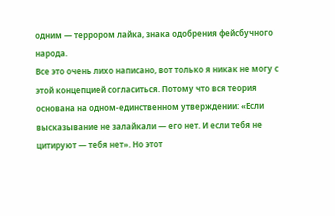одним — террором лайка, знака одобрения фейсбучного народа.
Все это очень лихо написано, вот только я никак не могу с этой концепцией согласиться. Потому что вся теория основана на одном-единственном утверждении: «Если высказывание не залайкали — его нет. И если тебя не цитируют — тебя нет». Но этот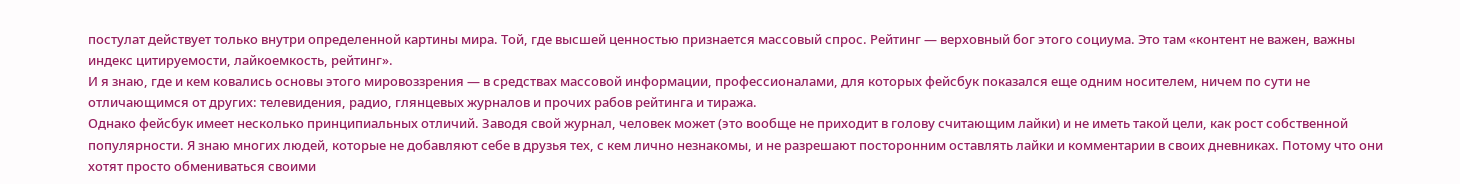постулат действует только внутри определенной картины мира. Той, где высшей ценностью признается массовый спрос. Рейтинг — верховный бог этого социума. Это там «контент не важен, важны индекс цитируемости, лайкоемкость, рейтинг».
И я знаю, где и кем ковались основы этого мировоззрения — в средствах массовой информации, профессионалами, для которых фейсбук показался еще одним носителем, ничем по сути не отличающимся от других: телевидения, радио, глянцевых журналов и прочих рабов рейтинга и тиража.
Однако фейсбук имеет несколько принципиальных отличий. Заводя свой журнал, человек может (это вообще не приходит в голову считающим лайки) и не иметь такой цели, как рост собственной популярности. Я знаю многих людей, которые не добавляют себе в друзья тех, с кем лично незнакомы, и не разрешают посторонним оставлять лайки и комментарии в своих дневниках. Потому что они хотят просто обмениваться своими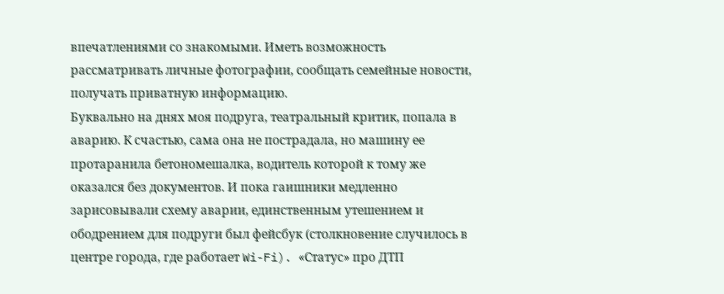впечатлениями со знакомыми. Иметь возможность рассматривать личные фотографии, сообщать семейные новости, получать приватную информацию.
Буквально на днях моя подруга, театральный критик, попала в аварию. К счастью, сама она не пострадала, но машину ее протаранила бетономешалка, водитель которой к тому же оказался без документов. И пока гаишники медленно зарисовывали схему аварии, единственным утешением и ободрением для подруги был фейсбук (столкновение случилось в центре города, где работает Wi-Fi). «Статус» про ДТП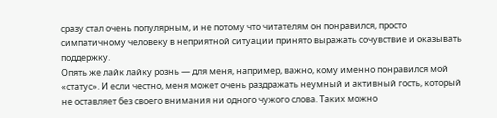сразу стал очень популярным, и не потому что читателям он понравился, просто симпатичному человеку в неприятной ситуации принято выражать сочувствие и оказывать поддержку.
Опять же лайк лайку рознь — для меня, например, важно, кому именно понравился мой «статус». И если честно, меня может очень раздражать неумный и активный гость, который не оставляет без своего внимания ни одного чужого слова. Таких можно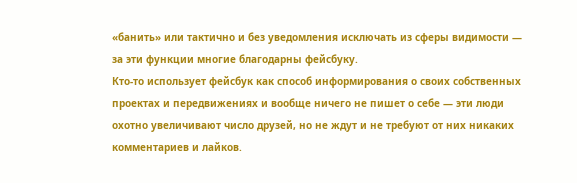«банить» или тактично и без уведомления исключать из сферы видимости — за эти функции многие благодарны фейсбуку.
Кто-то использует фейсбук как способ информирования о своих собственных проектах и передвижениях и вообще ничего не пишет о себе — эти люди охотно увеличивают число друзей, но не ждут и не требуют от них никаких комментариев и лайков.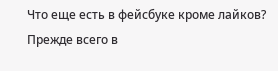Что еще есть в фейсбуке кроме лайков? Прежде всего в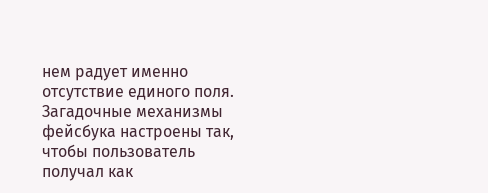нем радует именно отсутствие единого поля. Загадочные механизмы фейсбука настроены так, чтобы пользователь получал как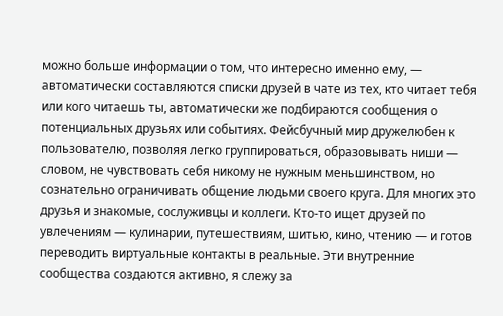можно больше информации о том, что интересно именно ему, — автоматически составляются списки друзей в чате из тех, кто читает тебя или кого читаешь ты, автоматически же подбираются сообщения о потенциальных друзьях или событиях. Фейсбучный мир дружелюбен к пользователю, позволяя легко группироваться, образовывать ниши — словом, не чувствовать себя никому не нужным меньшинством, но сознательно ограничивать общение людьми своего круга. Для многих это друзья и знакомые, сослуживцы и коллеги. Кто-то ищет друзей по увлечениям — кулинарии, путешествиям, шитью, кино, чтению — и готов переводить виртуальные контакты в реальные. Эти внутренние сообщества создаются активно, я слежу за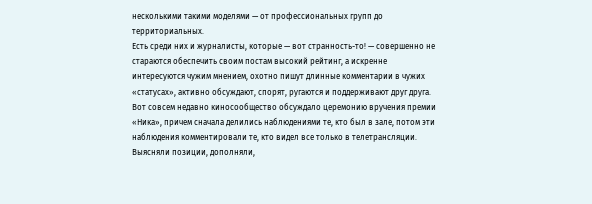несколькими такими моделями — от профессиональных групп до территориальных.
Есть среди них и журналисты, которые — вот странность-то! — совершенно не стараются обеспечить своим постам высокий рейтинг, а искренне интересуются чужим мнением, охотно пишут длинные комментарии в чужих «статусах», активно обсуждают, спорят, ругаются и поддерживают друг друга.
Вот совсем недавно киносообщество обсуждало церемонию вручения премии «Ника», причем сначала делились наблюдениями те, кто был в зале, потом эти наблюдения комментировали те, кто видел все только в телетрансляции. Выясняли позиции, дополняли,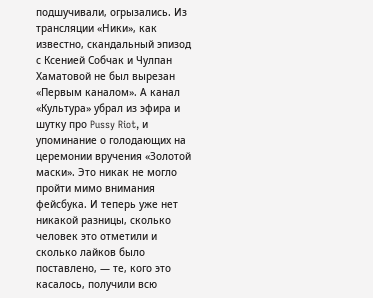подшучивали, огрызались. Из трансляции «Ники», как известно, скандальный эпизод с Ксенией Собчак и Чулпан Хаматовой не был вырезан «Первым каналом». А канал «Культура» убрал из эфира и шутку про Pussy Riot, и упоминание о голодающих на церемонии вручения «Золотой маски». Это никак не могло пройти мимо внимания фейсбука. И теперь уже нет никакой разницы, сколько человек это отметили и сколько лайков было поставлено, — те, кого это касалось, получили всю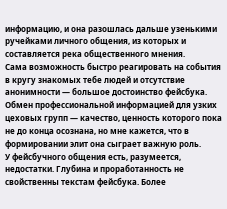информацию, и она разошлась дальше узенькими ручейками личного общения, из которых и составляется река общественного мнения.
Сама возможность быстро реагировать на события в кругу знакомых тебе людей и отсутствие анонимности — большое достоинство фейсбука. Обмен профессиональной информацией для узких цеховых групп — качество, ценность которого пока не до конца осознана, но мне кажется, что в формировании элит она сыграет важную роль.
У фейсбучного общения есть, разумеется, недостатки. Глубина и проработанность не свойственны текстам фейсбука. Более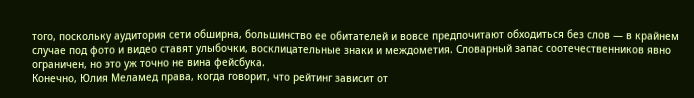того, поскольку аудитория сети обширна, большинство ее обитателей и вовсе предпочитают обходиться без слов — в крайнем случае под фото и видео ставят улыбочки, восклицательные знаки и междометия. Словарный запас соотечественников явно ограничен, но это уж точно не вина фейсбука.
Конечно, Юлия Меламед права, когда говорит, что рейтинг зависит от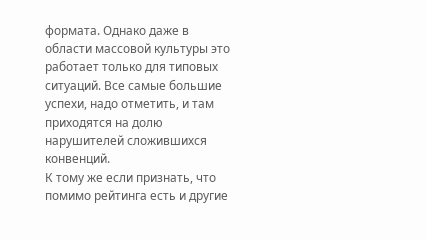формата. Однако даже в области массовой культуры это работает только для типовых ситуаций. Все самые большие успехи, надо отметить, и там приходятся на долю нарушителей сложившихся конвенций.
К тому же если признать, что помимо рейтинга есть и другие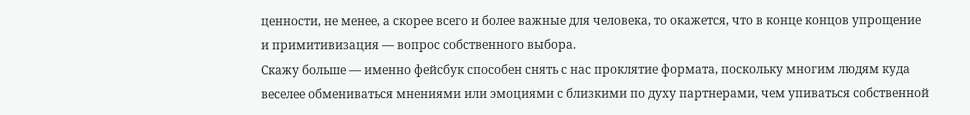ценности, не менее, а скорее всего и более важные для человека, то окажется, что в конце концов упрощение и примитивизация — вопрос собственного выбора.
Скажу больше — именно фейсбук способен снять с нас проклятие формата, поскольку многим людям куда веселее обмениваться мнениями или эмоциями с близкими по духу партнерами, чем упиваться собственной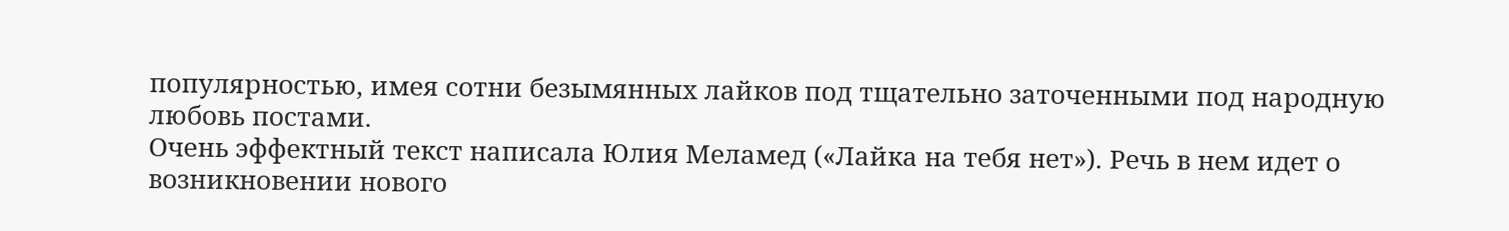популярностью, имея сотни безымянных лайков под тщательно заточенными под народную любовь постами.
Очень эффектный текст написала Юлия Меламед («Лайка на тебя нет»). Речь в нем идет о возникновении нового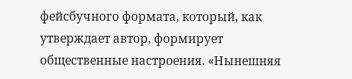фейсбучного формата, который, как утверждает автор, формирует общественные настроения. «Нынешняя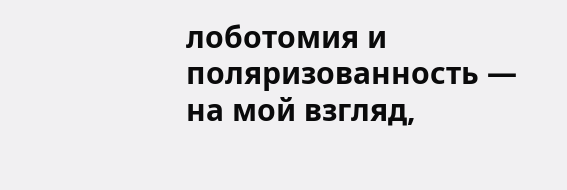лоботомия и поляризованность — на мой взгляд,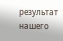результат нашего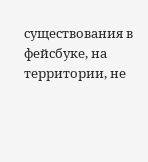существования в фейсбуке, на территории, не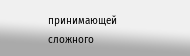принимающей сложного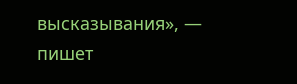высказывания», — пишет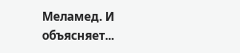Меламед. И объясняет...